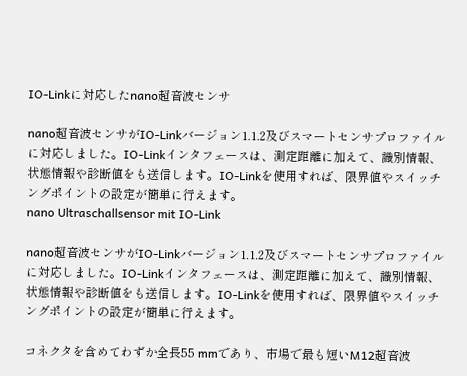IO-Linkに対応したnano超音波センサ

nano超音波センサがIO-Linkバージョン1.1.2及びスマートセンサプロファイルに対応しました。IO-Linkインタフェースは、測定距離に加えて、識別情報、状態情報や診断値をも送信します。IO-Linkを使用すれば、限界値やスイッチングポイントの設定が簡単に行えます。
nano Ultraschallsensor mit IO-Link

nano超音波センサがIO-Linkバージョン1.1.2及びスマートセンサプロファイルに対応しました。IO-Linkインタフェースは、測定距離に加えて、識別情報、状態情報や診断値をも送信します。IO-Linkを使用すれば、限界値やスイッチングポイントの設定が簡単に行えます。

コネクタを含めてわずか全長55 mmであり、市場で最も短いM12超音波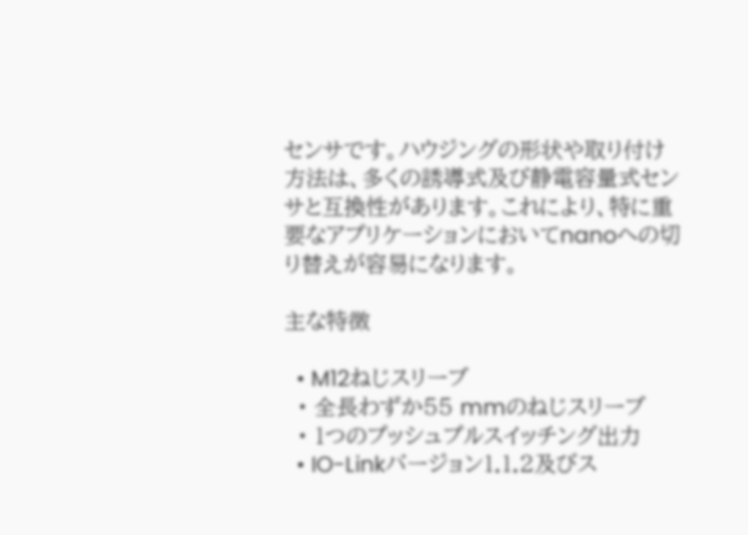センサです。ハウジングの形状や取り付け方法は、多くの誘導式及び静電容量式センサと互換性があります。これにより、特に重要なアプリケーションにおいてnanoへの切り替えが容易になります。

主な特徴

  • M12ねじスリーブ
  • 全長わずか55 mmのねじスリーブ
  • 1つのプッシュプルスイッチング出力
  • IO-Linkバージョン1.1.2及びス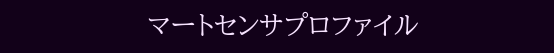マートセンサプロファイル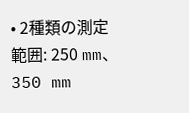• 2種類の測定範囲: 250 mm、350 mm